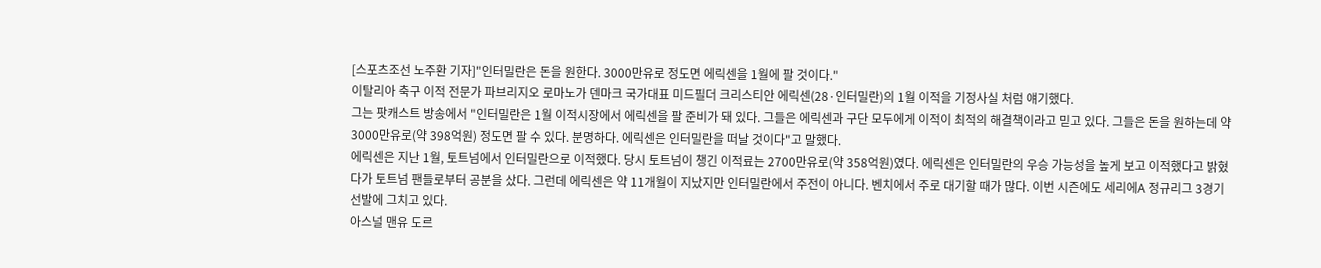[스포츠조선 노주환 기자]"인터밀란은 돈을 원한다. 3000만유로 정도면 에릭센을 1월에 팔 것이다."
이탈리아 축구 이적 전문가 파브리지오 로마노가 덴마크 국가대표 미드필더 크리스티안 에릭센(28·인터밀란)의 1월 이적을 기정사실 처럼 얘기했다.
그는 팟캐스트 방송에서 "인터밀란은 1월 이적시장에서 에릭센을 팔 준비가 돼 있다. 그들은 에릭센과 구단 모두에게 이적이 최적의 해결책이라고 믿고 있다. 그들은 돈을 원하는데 약 3000만유로(약 398억원) 정도면 팔 수 있다. 분명하다. 에릭센은 인터밀란을 떠날 것이다"고 말했다.
에릭센은 지난 1월, 토트넘에서 인터밀란으로 이적했다. 당시 토트넘이 챙긴 이적료는 2700만유로(약 358억원)였다. 에릭센은 인터밀란의 우승 가능성을 높게 보고 이적했다고 밝혔다가 토트넘 팬들로부터 공분을 샀다. 그런데 에릭센은 약 11개월이 지났지만 인터밀란에서 주전이 아니다. 벤치에서 주로 대기할 때가 많다. 이번 시즌에도 세리에A 정규리그 3경기 선발에 그치고 있다.
아스널 맨유 도르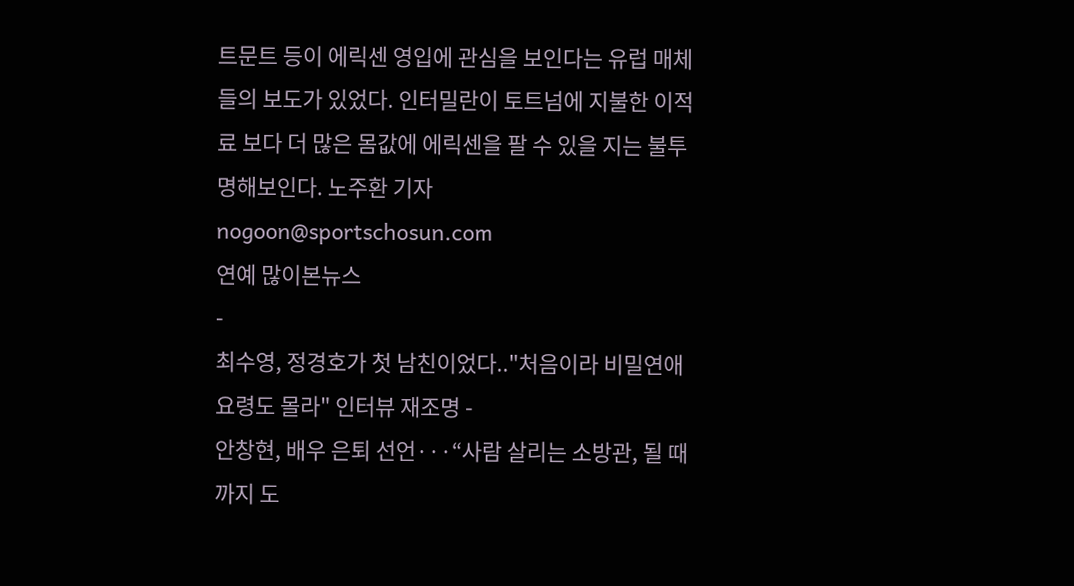트문트 등이 에릭센 영입에 관심을 보인다는 유럽 매체들의 보도가 있었다. 인터밀란이 토트넘에 지불한 이적료 보다 더 많은 몸값에 에릭센을 팔 수 있을 지는 불투명해보인다. 노주환 기자 nogoon@sportschosun.com
연예 많이본뉴스
-
최수영, 정경호가 첫 남친이었다.."처음이라 비밀연애 요령도 몰라" 인터뷰 재조명 -
안창현, 배우 은퇴 선언···“사람 살리는 소방관, 될 때까지 도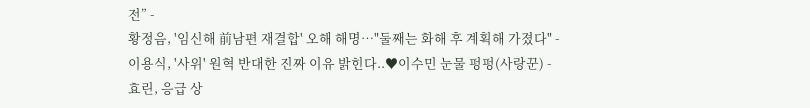전” -
황정음, '임신해 前남편 재결합' 오해 해명…"둘째는 화해 후 계획해 가졌다" -
이용식, '사위' 원혁 반대한 진짜 이유 밝힌다..♥이수민 눈물 펑펑(사랑꾼) -
효린, 응급 상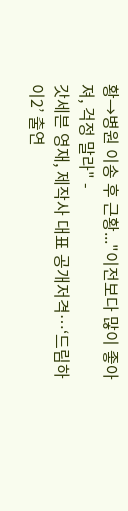황→병원 이송 후 근황..."이전보다 많이 좋아져, 걱정 말라" -
갓세븐 영재, 제작사 대표 공개저격…‘드림하이2’ 출연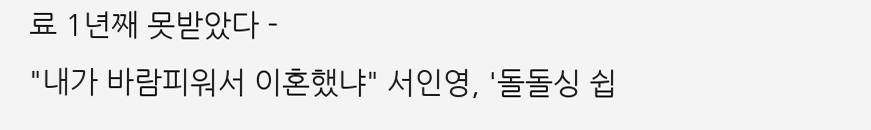료 1년째 못받았다 -
"내가 바람피워서 이혼했냐" 서인영, '돌돌싱 쉽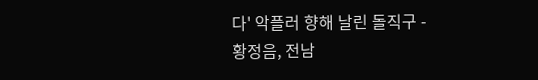다' 악플러 향해 날린 돌직구 -
황정음, 전남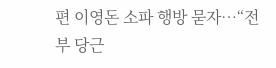편 이영돈 소파 행방 묻자…“전부 당근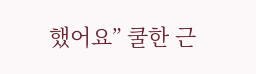했어요” 쿨한 근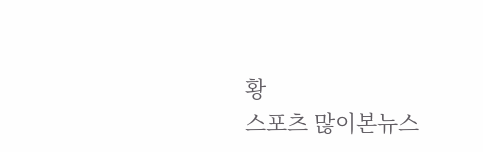황
스포츠 많이본뉴스